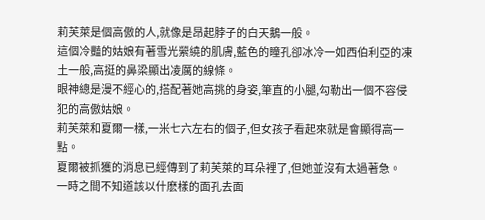莉芙萊是個高傲的人,就像是昂起脖子的白天鵝一般。
這個冷豔的姑娘有著雪光縈繞的肌膚,藍色的瞳孔卻冰冷一如西伯利亞的凍土一般,高挺的鼻梁顯出凌厲的線條。
眼神總是漫不經心的,搭配著她高挑的身姿,筆直的小腿,勾勒出一個不容侵犯的高傲姑娘。
莉芙萊和夏爾一樣,一米七六左右的個子,但女孩子看起來就是會顯得高一點。
夏爾被抓獲的消息已經傳到了莉芙萊的耳朵裡了,但她並沒有太過著急。
一時之間不知道該以什麽樣的面孔去面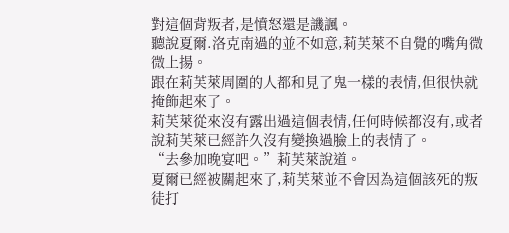對這個背叛者,是憤怒還是譏諷。
聽說夏爾.洛克南過的並不如意,莉芙萊不自覺的嘴角微微上揚。
跟在莉芙萊周圍的人都和見了鬼一樣的表情,但很快就掩飾起來了。
莉芙萊從來沒有露出過這個表情,任何時候都沒有,或者說莉芙萊已經許久沒有變換過臉上的表情了。
“去參加晚宴吧。”莉芙萊說道。
夏爾已經被關起來了,莉芙萊並不會因為這個該死的叛徒打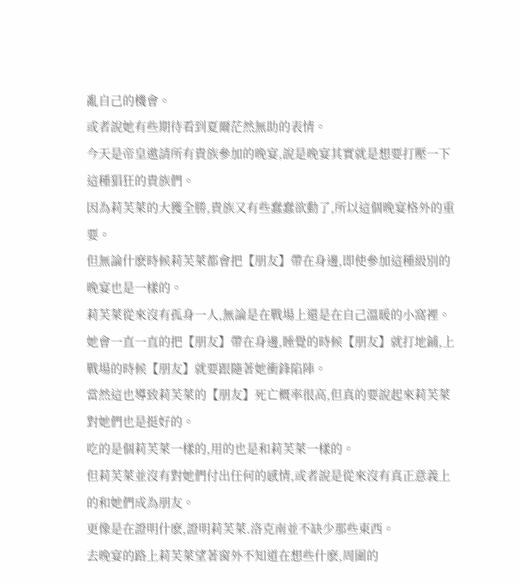亂自己的機會。
或者說她有些期待看到夏爾茫然無助的表情。
今天是帝皇邀請所有貴族參加的晚宴,說是晚宴其實就是想要打壓一下這種猖狂的貴族們。
因為莉芙萊的大獲全勝,貴族又有些蠢蠢欲動了,所以這個晚宴格外的重要。
但無論什麽時候莉芙萊都會把【朋友】帶在身邊,即使參加這種級別的晚宴也是一樣的。
莉芙萊從來沒有孤身一人,無論是在戰場上還是在自己溫暖的小窩裡。
她會一直一直的把【朋友】帶在身邊,睡覺的時候【朋友】就打地鋪,上戰場的時候【朋友】就要跟隨著她衝鋒陷陣。
當然這也導致莉芙萊的【朋友】死亡概率很高,但真的要說起來莉芙萊對她們也是挺好的。
吃的是個莉芙萊一樣的,用的也是和莉芙萊一樣的。
但莉芙萊並沒有對她們付出任何的感情,或者說是從來沒有真正意義上的和她們成為朋友。
更像是在證明什麽,證明莉芙萊.洛克南並不缺少那些東西。
去晚宴的路上莉芙萊望著窗外不知道在想些什麽,周圍的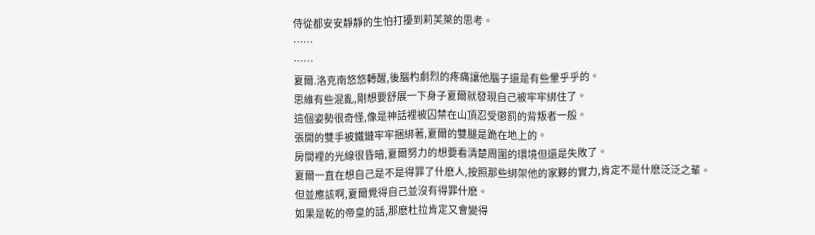侍從都安安靜靜的生怕打擾到莉芙萊的思考。
……
……
夏爾.洛克南悠悠轉醒,後腦杓劇烈的疼痛讓他腦子還是有些暈乎乎的。
思維有些混亂,剛想要舒展一下身子夏爾就發現自己被牢牢綁住了。
這個姿勢很奇怪,像是神話裡被囚禁在山頂忍受懲罰的背叛者一般。
張開的雙手被鐵鏈牢牢捆綁著,夏爾的雙腿是跪在地上的。
房間裡的光線很昏暗,夏爾努力的想要看清楚周圍的環境但還是失敗了。
夏爾一直在想自己是不是得罪了什麽人,按照那些綁架他的家夥的實力,肯定不是什麽泛泛之輩。
但並應該啊,夏爾覺得自己並沒有得罪什麽。
如果是乾的帝皇的話,那麽杜拉肯定又會變得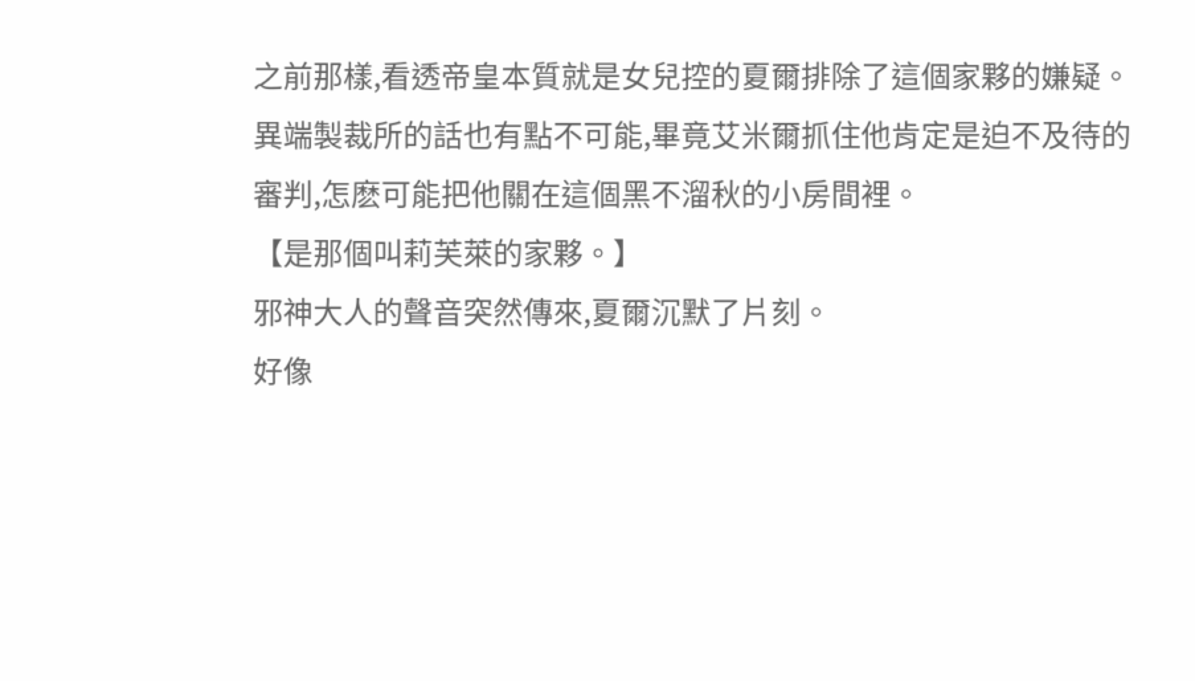之前那樣,看透帝皇本質就是女兒控的夏爾排除了這個家夥的嫌疑。
異端製裁所的話也有點不可能,畢竟艾米爾抓住他肯定是迫不及待的審判,怎麽可能把他關在這個黑不溜秋的小房間裡。
【是那個叫莉芙萊的家夥。】
邪神大人的聲音突然傳來,夏爾沉默了片刻。
好像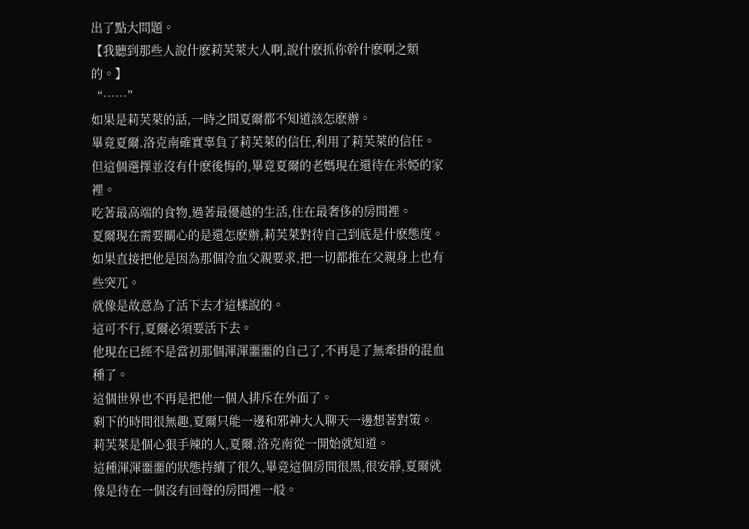出了點大問題。
【我聽到那些人說什麽莉芙萊大人啊,說什麽抓你幹什麽啊之類的。】
“……”
如果是莉芙萊的話,一時之間夏爾都不知道該怎麽辦。
畢竟夏爾.洛克南確實辜負了莉芙萊的信任,利用了莉芙萊的信任。
但這個選擇並沒有什麽後悔的,畢竟夏爾的老媽現在還待在米婭的家裡。
吃著最高端的食物,過著最優越的生活,住在最奢侈的房間裡。
夏爾現在需要關心的是還怎麽辦,莉芙萊對待自己到底是什麽態度。
如果直接把他是因為那個冷血父親要求,把一切都推在父親身上也有些突兀。
就像是故意為了活下去才這樣說的。
這可不行,夏爾必須要活下去。
他現在已經不是當初那個渾渾噩噩的自己了,不再是了無牽掛的混血種了。
這個世界也不再是把他一個人排斥在外面了。
剩下的時間很無趣,夏爾只能一邊和邪神大人聊天一邊想著對策。
莉芙萊是個心狠手辣的人,夏爾.洛克南從一開始就知道。
這種渾渾噩噩的狀態持續了很久,畢竟這個房間很黑,很安靜,夏爾就像是待在一個沒有回聲的房間裡一般。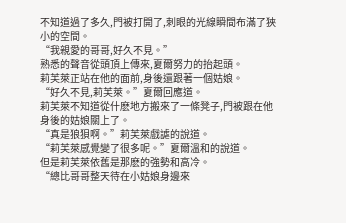不知道過了多久,門被打開了,刺眼的光線瞬間布滿了狹小的空間。
“我親愛的哥哥,好久不見。”
熟悉的聲音從頭頂上傳來,夏爾努力的抬起頭。
莉芙萊正站在他的面前,身後還跟著一個姑娘。
“好久不見,莉芙萊。”夏爾回應道。
莉芙萊不知道從什麽地方搬來了一條凳子,門被跟在他身後的姑娘關上了。
“真是狼狽啊。”莉芙萊戲謔的說道。
“莉芙萊感覺變了很多呢。”夏爾溫和的說道。
但是莉芙萊依舊是那麽的強勢和高冷。
“總比哥哥整天待在小姑娘身邊來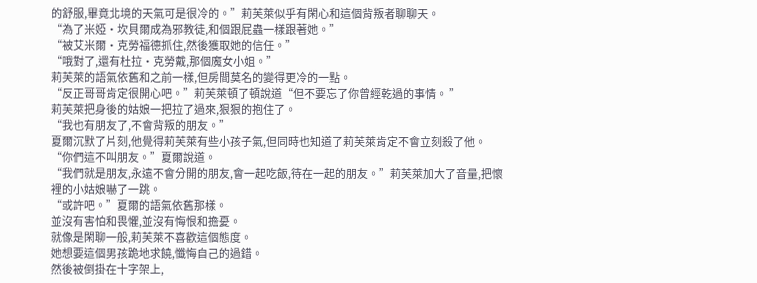的舒服,畢竟北境的天氣可是很冷的。”莉芙萊似乎有閑心和這個背叛者聊聊天。
“為了米婭·坎貝爾成為邪教徒,和個跟屁蟲一樣跟著她。”
“被艾米爾·克勞福德抓住,然後獲取她的信任。”
“哦對了,還有杜拉·克勞戴,那個魔女小姐。”
莉芙萊的語氣依舊和之前一樣,但房間莫名的變得更冷的一點。
“反正哥哥肯定很開心吧。”莉芙萊頓了頓說道“但不要忘了你曾經乾過的事情。 ”
莉芙萊把身後的姑娘一把拉了過來,狠狠的抱住了。
“我也有朋友了,不會背叛的朋友。”
夏爾沉默了片刻,他覺得莉芙萊有些小孩子氣,但同時也知道了莉芙萊肯定不會立刻殺了他。
“你們這不叫朋友。”夏爾說道。
“我們就是朋友,永遠不會分開的朋友,會一起吃飯,待在一起的朋友。”莉芙萊加大了音量,把懷裡的小姑娘嚇了一跳。
“或許吧。”夏爾的語氣依舊那樣。
並沒有害怕和畏懼,並沒有悔恨和擔憂。
就像是閑聊一般,莉芙萊不喜歡這個態度。
她想要這個男孩跪地求饒,懺悔自己的過錯。
然後被倒掛在十字架上,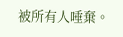被所有人唾棄。